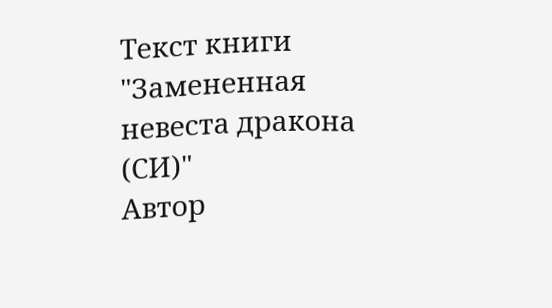Текст книги "Замененная невеста дракона (СИ)"
Автор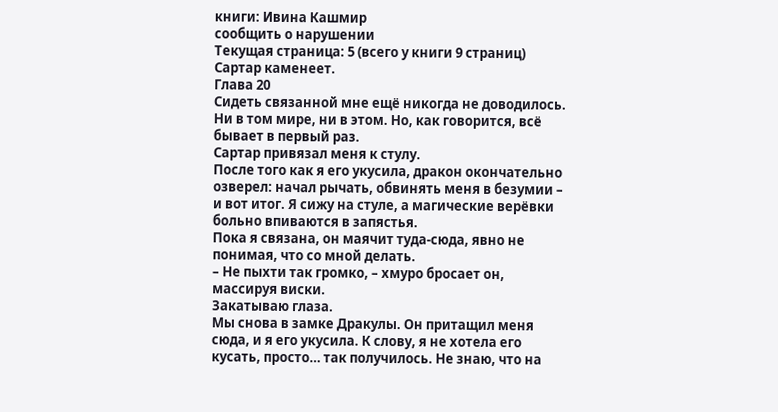книги: Ивина Кашмир
сообщить о нарушении
Текущая страница: 5 (всего у книги 9 страниц)
Сартар каменеет.
Глава 20
Сидеть связанной мне ещё никогда не доводилось. Ни в том мире, ни в этом. Но, как говорится, всё бывает в первый раз.
Сартар привязал меня к стулу.
После того как я его укусила, дракон окончательно озверел: начал рычать, обвинять меня в безумии – и вот итог. Я сижу на стуле, а магические верёвки больно впиваются в запястья.
Пока я связана, он маячит туда-сюда, явно не понимая, что со мной делать.
– Не пыхти так громко, – хмуро бросает он, массируя виски.
Закатываю глаза.
Мы снова в замке Дракулы. Он притащил меня сюда, и я его укусила. К слову, я не хотела его кусать, просто… так получилось. Не знаю, что на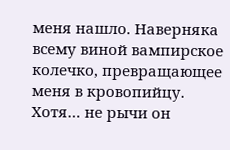меня нашло. Наверняка всему виной вампирское колечко, превращающее меня в кровопийцу.
Хотя… не рычи он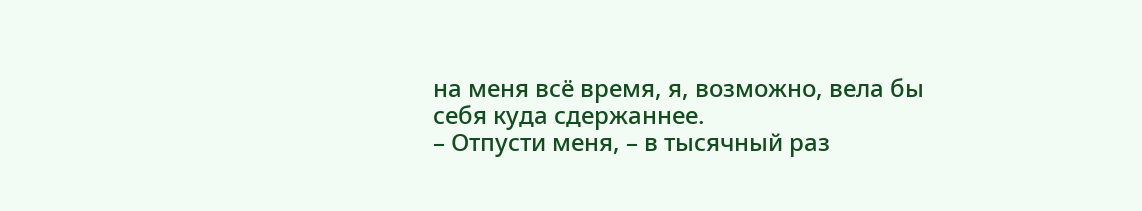на меня всё время, я, возможно, вела бы себя куда сдержаннее.
– Отпусти меня, – в тысячный раз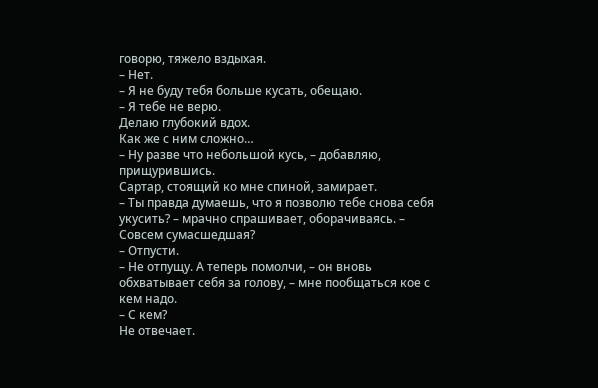говорю, тяжело вздыхая.
– Нет.
– Я не буду тебя больше кусать, обещаю.
– Я тебе не верю.
Делаю глубокий вдох.
Как же с ним сложно…
– Ну разве что небольшой кусь, – добавляю, прищурившись.
Сартар, стоящий ко мне спиной, замирает.
– Ты правда думаешь, что я позволю тебе снова себя укусить? – мрачно спрашивает, оборачиваясь. – Совсем сумасшедшая?
– Отпусти.
– Не отпущу. А теперь помолчи, – он вновь обхватывает себя за голову, – мне пообщаться кое с кем надо.
– С кем?
Не отвечает.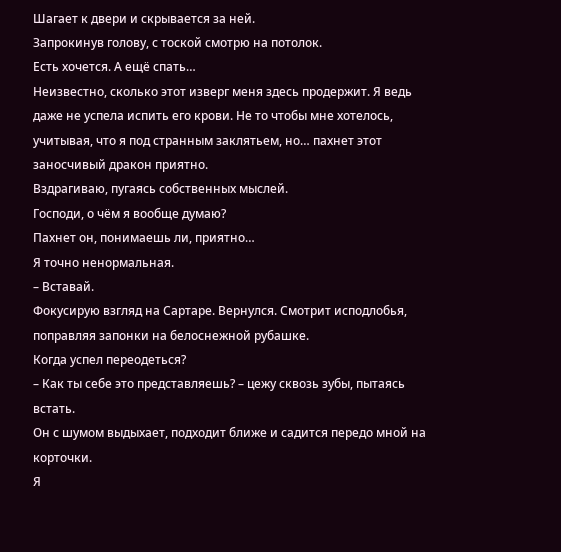Шагает к двери и скрывается за ней.
Запрокинув голову, с тоской смотрю на потолок.
Есть хочется. А ещё спать…
Неизвестно, сколько этот изверг меня здесь продержит. Я ведь даже не успела испить его крови. Не то чтобы мне хотелось, учитывая, что я под странным заклятьем, но… пахнет этот заносчивый дракон приятно.
Вздрагиваю, пугаясь собственных мыслей.
Господи, о чём я вообще думаю?
Пахнет он, понимаешь ли, приятно…
Я точно ненормальная.
– Вставай.
Фокусирую взгляд на Сартаре. Вернулся. Смотрит исподлобья, поправляя запонки на белоснежной рубашке.
Когда успел переодеться?
– Как ты себе это представляешь? – цежу сквозь зубы, пытаясь встать.
Он с шумом выдыхает, подходит ближе и садится передо мной на корточки.
Я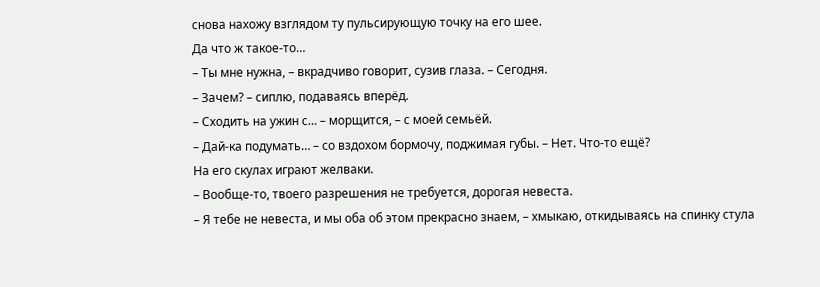снова нахожу взглядом ту пульсирующую точку на его шее.
Да что ж такое-то…
– Ты мне нужна, – вкрадчиво говорит, сузив глаза. – Сегодня.
– Зачем? – сиплю, подаваясь вперёд.
– Сходить на ужин с… – морщится, – с моей семьёй.
– Дай-ка подумать… – со вздохом бормочу, поджимая губы. – Нет. Что-то ещё?
На его скулах играют желваки.
– Вообще-то, твоего разрешения не требуется, дорогая невеста.
– Я тебе не невеста, и мы оба об этом прекрасно знаем, – хмыкаю, откидываясь на спинку стула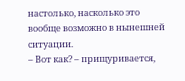настолько, насколько это вообще возможно в нынешней ситуации.
– Вот как? – прищуривается,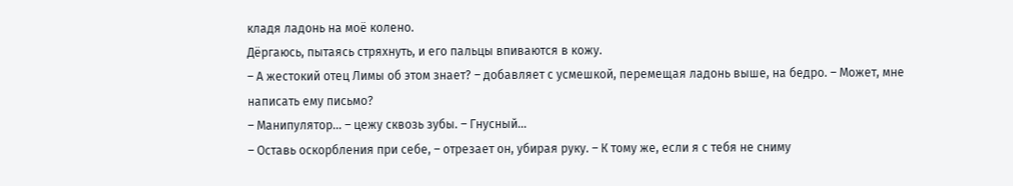кладя ладонь на моё колено.
Дёргаюсь, пытаясь стряхнуть, и его пальцы впиваются в кожу.
– А жестокий отец Лимы об этом знает? – добавляет с усмешкой, перемещая ладонь выше, на бедро. – Может, мне написать ему письмо?
– Манипулятор… – цежу сквозь зубы. – Гнусный…
– Оставь оскорбления при себе, – отрезает он, убирая руку. – К тому же, если я с тебя не сниму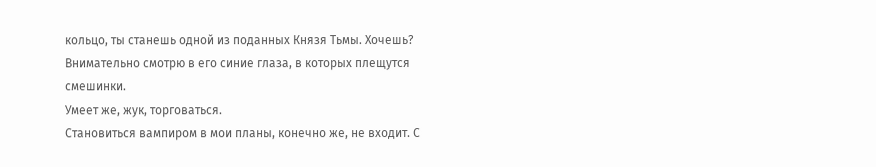кольцо, ты станешь одной из поданных Князя Тьмы. Хочешь?
Внимательно смотрю в его синие глаза, в которых плещутся смешинки.
Умеет же, жук, торговаться.
Становиться вампиром в мои планы, конечно же, не входит. С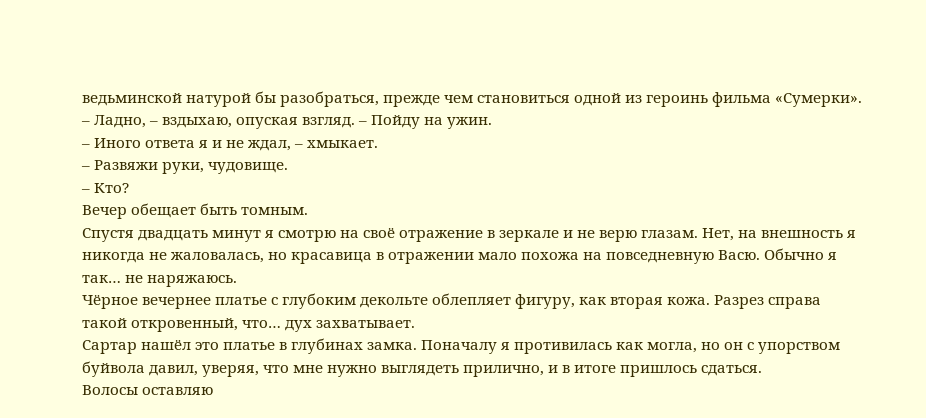ведьминской натурой бы разобраться, прежде чем становиться одной из героинь фильма «Сумерки».
– Ладно, – вздыхаю, опуская взгляд. – Пойду на ужин.
– Иного ответа я и не ждал, – хмыкает.
– Развяжи руки, чудовище.
– Кто?
Вечер обещает быть томным.
Спустя двадцать минут я смотрю на своё отражение в зеркале и не верю глазам. Нет, на внешность я никогда не жаловалась, но красавица в отражении мало похожа на повседневную Васю. Обычно я так… не наряжаюсь.
Чёрное вечернее платье с глубоким декольте облепляет фигуру, как вторая кожа. Разрез справа такой откровенный, что… дух захватывает.
Сартар нашёл это платье в глубинах замка. Поначалу я противилась как могла, но он с упорством буйвола давил, уверяя, что мне нужно выглядеть прилично, и в итоге пришлось сдаться.
Волосы оставляю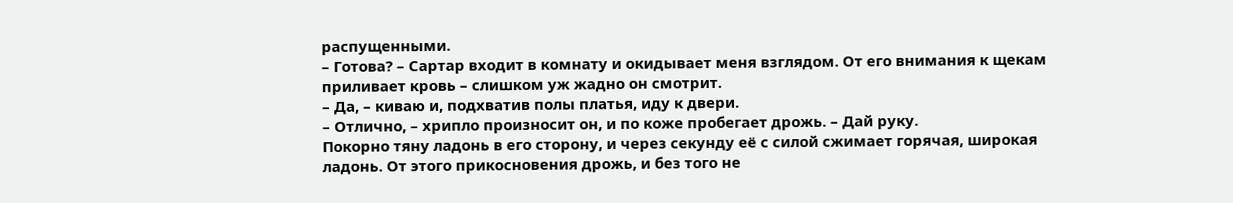распущенными.
– Готова? – Сартар входит в комнату и окидывает меня взглядом. От его внимания к щекам приливает кровь – слишком уж жадно он смотрит.
– Да, – киваю и, подхватив полы платья, иду к двери.
– Отлично, – хрипло произносит он, и по коже пробегает дрожь. – Дай руку.
Покорно тяну ладонь в его сторону, и через секунду её с силой сжимает горячая, широкая ладонь. От этого прикосновения дрожь, и без того не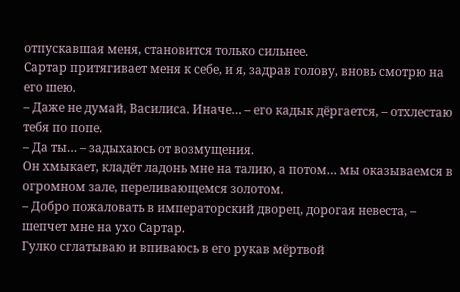отпускавшая меня, становится только сильнее.
Сартар притягивает меня к себе, и я, задрав голову, вновь смотрю на его шею.
– Даже не думай, Василиса. Иначе… – его кадык дёргается, – отхлестаю тебя по попе.
– Да ты… – задыхаюсь от возмущения.
Он хмыкает, кладёт ладонь мне на талию, а потом… мы оказываемся в огромном зале, переливающемся золотом.
– Добро пожаловать в императорский дворец, дорогая невеста, – шепчет мне на ухо Сартар.
Гулко сглатываю и впиваюсь в его рукав мёртвой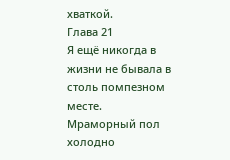хваткой.
Глава 21
Я ещё никогда в жизни не бывала в столь помпезном месте.
Мраморный пол холодно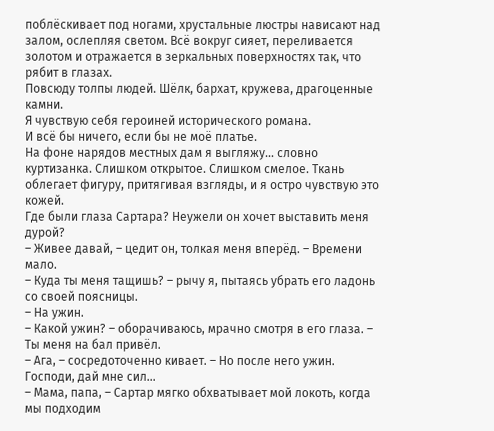поблёскивает под ногами, хрустальные люстры нависают над залом, ослепляя светом. Всё вокруг сияет, переливается золотом и отражается в зеркальных поверхностях так, что рябит в глазах.
Повсюду толпы людей. Шёлк, бархат, кружева, драгоценные камни.
Я чувствую себя героиней исторического романа.
И всё бы ничего, если бы не моё платье.
На фоне нарядов местных дам я выгляжу… словно куртизанка. Слишком открытое. Слишком смелое. Ткань облегает фигуру, притягивая взгляды, и я остро чувствую это кожей.
Где были глаза Сартара? Неужели он хочет выставить меня дурой?
– Живее давай, – цедит он, толкая меня вперёд. – Времени мало.
– Куда ты меня тащишь? – рычу я, пытаясь убрать его ладонь со своей поясницы.
– На ужин.
– Какой ужин? – оборачиваюсь, мрачно смотря в его глаза. – Ты меня на бал привёл.
– Ага, – сосредоточенно кивает. – Но после него ужин.
Господи, дай мне сил…
– Мама, папа, – Сартар мягко обхватывает мой локоть, когда мы подходим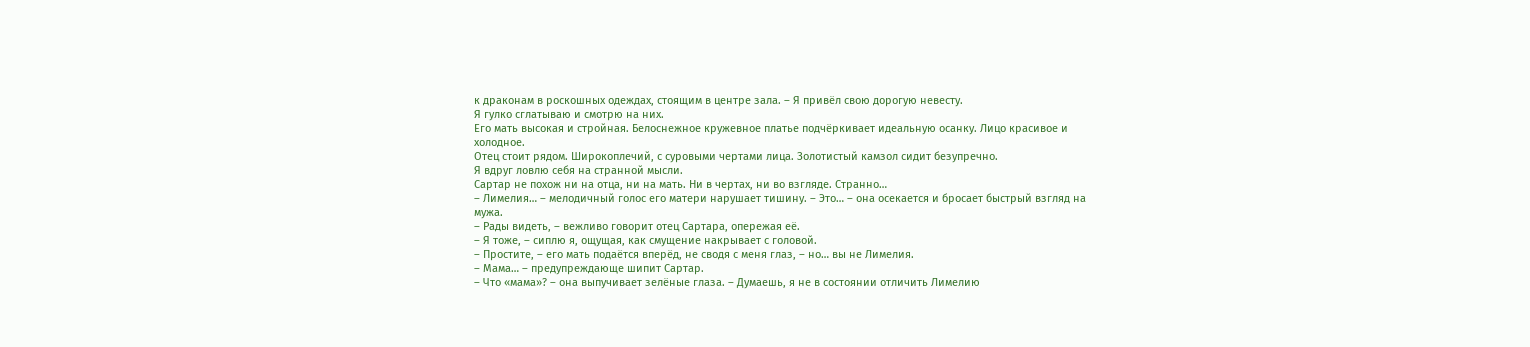к драконам в роскошных одеждах, стоящим в центре зала. – Я привёл свою дорогую невесту.
Я гулко сглатываю и смотрю на них.
Его мать высокая и стройная. Белоснежное кружевное платье подчёркивает идеальную осанку. Лицо красивое и холодное.
Отец стоит рядом. Широкоплечий, с суровыми чертами лица. Золотистый камзол сидит безупречно.
Я вдруг ловлю себя на странной мысли.
Сартар не похож ни на отца, ни на мать. Ни в чертах, ни во взгляде. Странно…
– Лимелия… – мелодичный голос его матери нарушает тишину. – Это… – она осекается и бросает быстрый взгляд на мужа.
– Рады видеть, – вежливо говорит отец Сартара, опережая её.
– Я тоже, – сиплю я, ощущая, как смущение накрывает с головой.
– Простите, – его мать подаётся вперёд, не сводя с меня глаз, – но… вы не Лимелия.
– Мама… – предупреждающе шипит Сартар.
– Что «мама»? – она выпучивает зелёные глаза. – Думаешь, я не в состоянии отличить Лимелию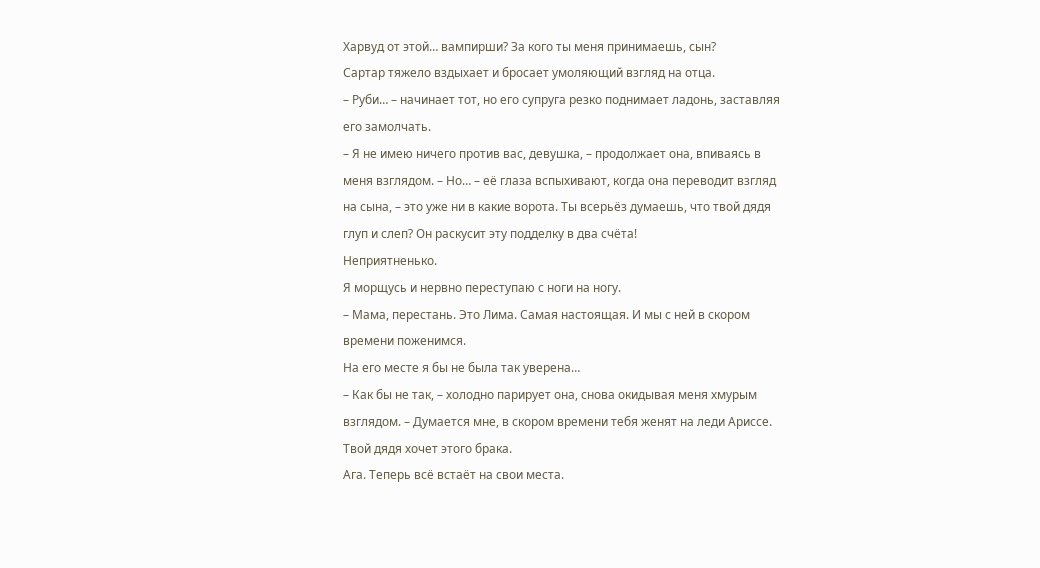Харвуд от этой… вампирши? За кого ты меня принимаешь, сын?
Сартар тяжело вздыхает и бросает умоляющий взгляд на отца.
– Руби… – начинает тот, но его супруга резко поднимает ладонь, заставляя его замолчать.
– Я не имею ничего против вас, девушка, – продолжает она, впиваясь в меня взглядом. – Но… – её глаза вспыхивают, когда она переводит взгляд на сына, – это уже ни в какие ворота. Ты всерьёз думаешь, что твой дядя глуп и слеп? Он раскусит эту подделку в два счёта!
Неприятненько.
Я морщусь и нервно переступаю с ноги на ногу.
– Мама, перестань. Это Лима. Самая настоящая. И мы с ней в скором времени поженимся.
На его месте я бы не была так уверена…
– Как бы не так, – холодно парирует она, снова окидывая меня хмурым взглядом. – Думается мне, в скором времени тебя женят на леди Ариссе. Твой дядя хочет этого брака.
Ага. Теперь всё встаёт на свои места.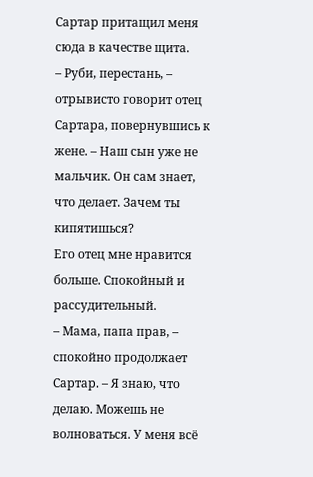Сартар притащил меня сюда в качестве щита.
– Руби, перестань, – отрывисто говорит отец Сартара, повернувшись к жене. – Наш сын уже не мальчик. Он сам знает, что делает. Зачем ты кипятишься?
Его отец мне нравится больше. Спокойный и рассудительный.
– Мама, папа прав, – спокойно продолжает Сартар. – Я знаю, что делаю. Можешь не волноваться. У меня всё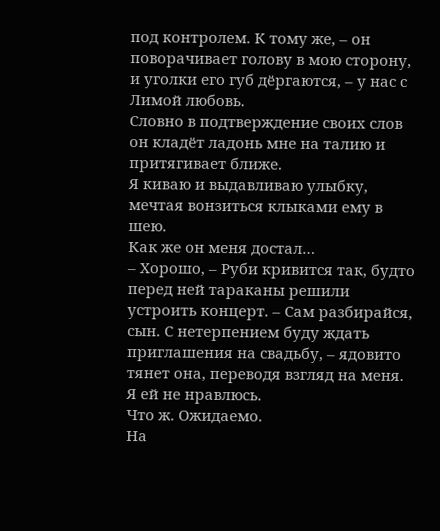под контролем. К тому же, – он поворачивает голову в мою сторону, и уголки его губ дёргаются, – у нас с Лимой любовь.
Словно в подтверждение своих слов он кладёт ладонь мне на талию и притягивает ближе.
Я киваю и выдавливаю улыбку, мечтая вонзиться клыками ему в шею.
Как же он меня достал…
– Хорошо, – Руби кривится так, будто перед ней тараканы решили устроить концерт. – Сам разбирайся, сын. С нетерпением буду ждать приглашения на свадьбу, – ядовито тянет она, переводя взгляд на меня.
Я ей не нравлюсь.
Что ж. Ожидаемо.
На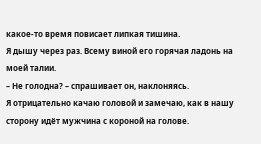какое-то время повисает липкая тишина.
Я дышу через раз. Всему виной его горячая ладонь на моей талии.
– Не голодна? – спрашивает он, наклоняясь.
Я отрицательно качаю головой и замечаю, как в нашу сторону идёт мужчина с короной на голове.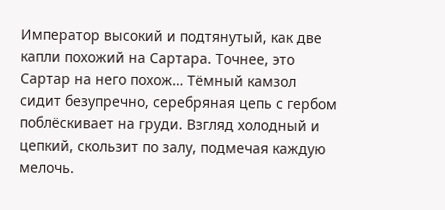Император высокий и подтянутый, как две капли похожий на Сартара. Точнее, это Сартар на него похож… Тёмный камзол сидит безупречно, серебряная цепь с гербом поблёскивает на груди. Взгляд холодный и цепкий, скользит по залу, подмечая каждую мелочь.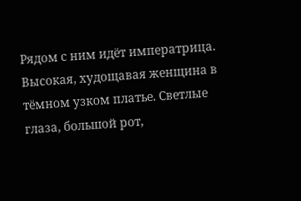Рядом с ним идёт императрица. Высокая, худощавая женщина в тёмном узком платье. Светлые глаза, большой рот,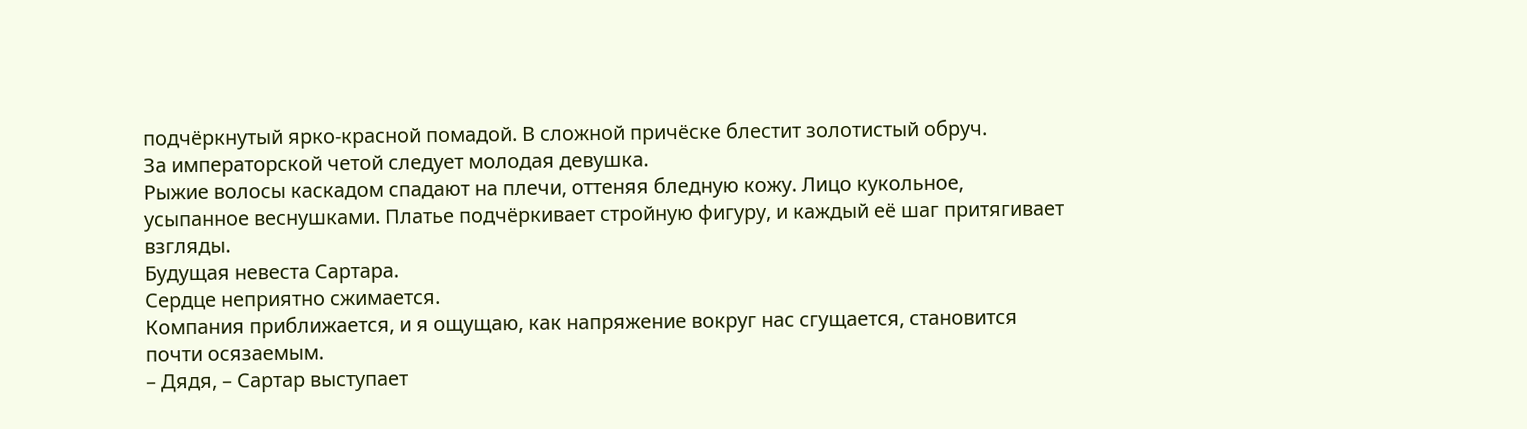подчёркнутый ярко-красной помадой. В сложной причёске блестит золотистый обруч.
За императорской четой следует молодая девушка.
Рыжие волосы каскадом спадают на плечи, оттеняя бледную кожу. Лицо кукольное, усыпанное веснушками. Платье подчёркивает стройную фигуру, и каждый её шаг притягивает взгляды.
Будущая невеста Сартара.
Сердце неприятно сжимается.
Компания приближается, и я ощущаю, как напряжение вокруг нас сгущается, становится почти осязаемым.
– Дядя, – Сартар выступает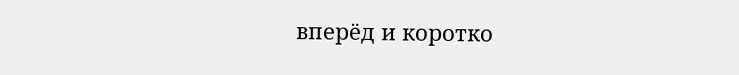вперёд и коротко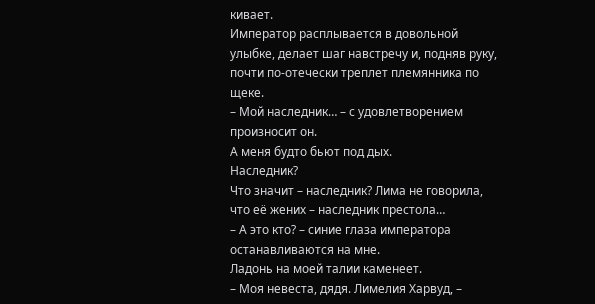кивает.
Император расплывается в довольной улыбке, делает шаг навстречу и, подняв руку, почти по-отечески треплет племянника по щеке.
– Мой наследник… – с удовлетворением произносит он.
А меня будто бьют под дых.
Наследник?
Что значит – наследник? Лима не говорила, что её жених – наследник престола…
– А это кто? – синие глаза императора останавливаются на мне.
Ладонь на моей талии каменеет.
– Моя невеста, дядя. Лимелия Харвуд, –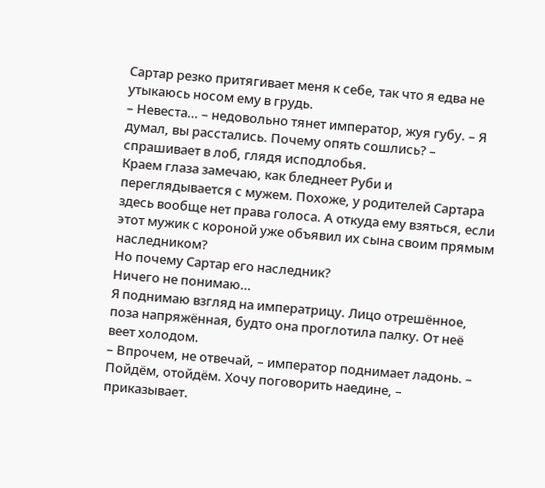Сартар резко притягивает меня к себе, так что я едва не утыкаюсь носом ему в грудь.
– Невеста… – недовольно тянет император, жуя губу. – Я думал, вы расстались. Почему опять сошлись? – спрашивает в лоб, глядя исподлобья.
Краем глаза замечаю, как бледнеет Руби и переглядывается с мужем. Похоже, у родителей Сартара здесь вообще нет права голоса. А откуда ему взяться, если этот мужик с короной уже объявил их сына своим прямым наследником?
Но почему Сартар его наследник?
Ничего не понимаю…
Я поднимаю взгляд на императрицу. Лицо отрешённое, поза напряжённая, будто она проглотила палку. От неё веет холодом.
– Впрочем, не отвечай, – император поднимает ладонь. – Пойдём, отойдём. Хочу поговорить наедине, – приказывает.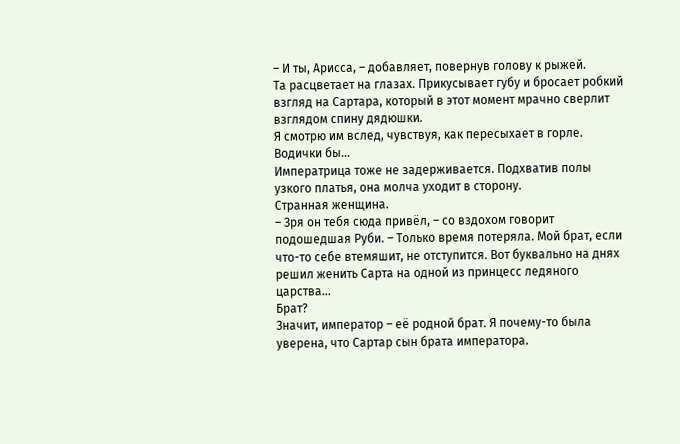– И ты, Арисса, – добавляет, повернув голову к рыжей.
Та расцветает на глазах. Прикусывает губу и бросает робкий взгляд на Сартара, который в этот момент мрачно сверлит взглядом спину дядюшки.
Я смотрю им вслед, чувствуя, как пересыхает в горле.
Водички бы…
Императрица тоже не задерживается. Подхватив полы узкого платья, она молча уходит в сторону.
Странная женщина.
– Зря он тебя сюда привёл, – со вздохом говорит подошедшая Руби. – Только время потеряла. Мой брат, если что-то себе втемяшит, не отступится. Вот буквально на днях решил женить Сарта на одной из принцесс ледяного царства…
Брат?
Значит, император – её родной брат. Я почему-то была уверена, что Сартар сын брата императора.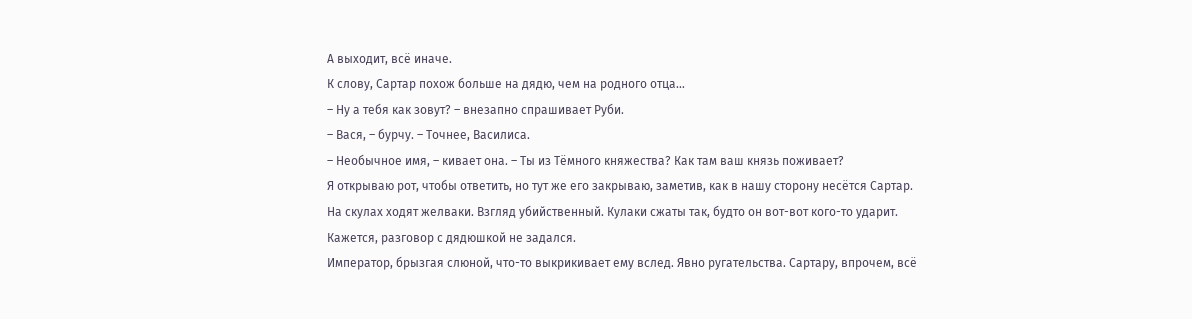А выходит, всё иначе.
К слову, Сартар похож больше на дядю, чем на родного отца…
– Ну а тебя как зовут? – внезапно спрашивает Руби.
– Вася, – бурчу. – Точнее, Василиса.
– Необычное имя, – кивает она. – Ты из Тёмного княжества? Как там ваш князь поживает?
Я открываю рот, чтобы ответить, но тут же его закрываю, заметив, как в нашу сторону несётся Сартар.
На скулах ходят желваки. Взгляд убийственный. Кулаки сжаты так, будто он вот-вот кого-то ударит.
Кажется, разговор с дядюшкой не задался.
Император, брызгая слюной, что-то выкрикивает ему вслед. Явно ругательства. Сартару, впрочем, всё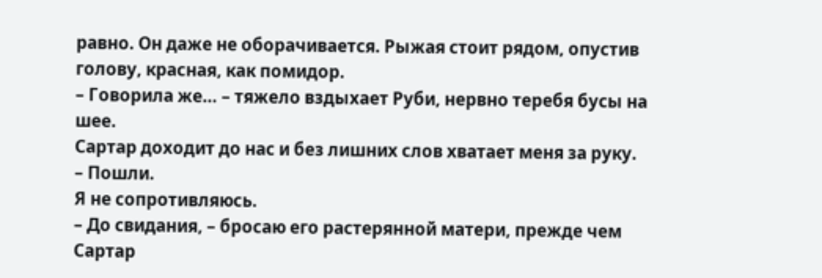равно. Он даже не оборачивается. Рыжая стоит рядом, опустив голову, красная, как помидор.
– Говорила же… – тяжело вздыхает Руби, нервно теребя бусы на шее.
Сартар доходит до нас и без лишних слов хватает меня за руку.
– Пошли.
Я не сопротивляюсь.
– До свидания, – бросаю его растерянной матери, прежде чем Сартар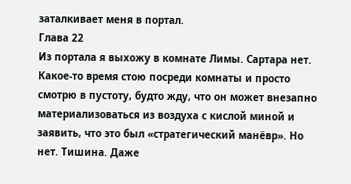заталкивает меня в портал.
Глава 22
Из портала я выхожу в комнате Лимы. Сартара нет.
Какое-то время стою посреди комнаты и просто смотрю в пустоту, будто жду, что он может внезапно материализоваться из воздуха с кислой миной и заявить, что это был «стратегический манёвр». Но нет. Тишина. Даже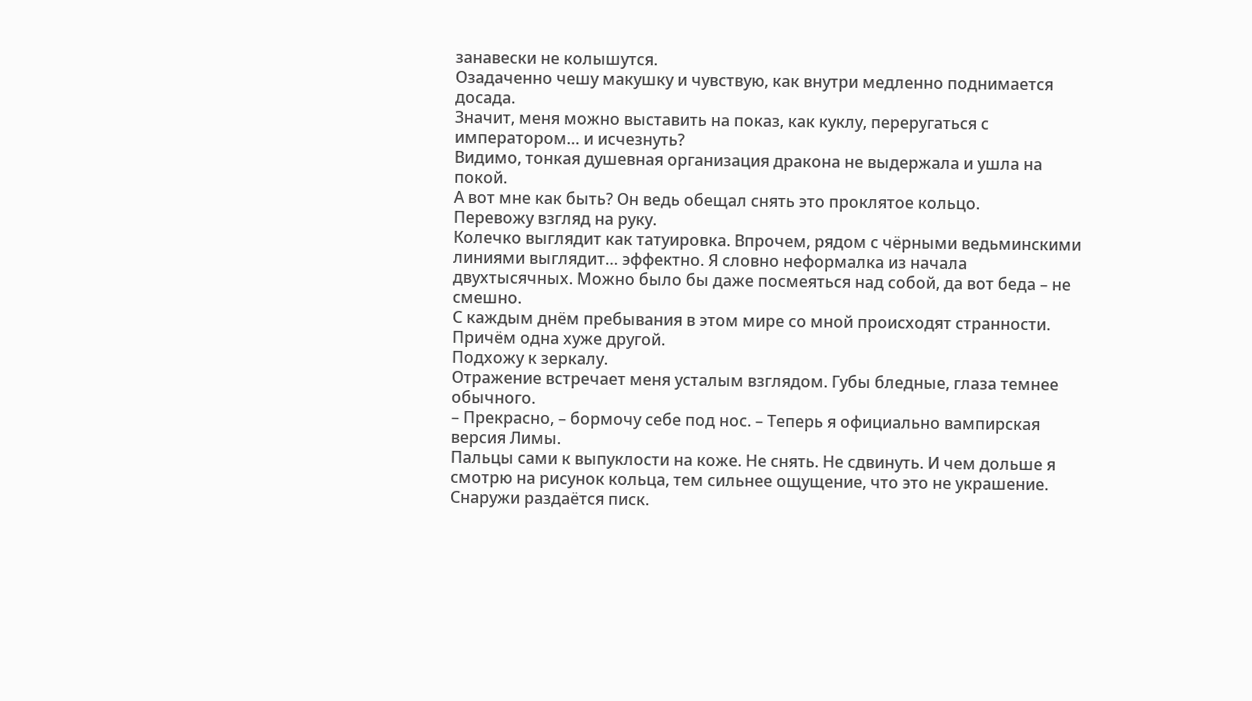занавески не колышутся.
Озадаченно чешу макушку и чувствую, как внутри медленно поднимается досада.
Значит, меня можно выставить на показ, как куклу, переругаться с императором… и исчезнуть?
Видимо, тонкая душевная организация дракона не выдержала и ушла на покой.
А вот мне как быть? Он ведь обещал снять это проклятое кольцо.
Перевожу взгляд на руку.
Колечко выглядит как татуировка. Впрочем, рядом с чёрными ведьминскими линиями выглядит… эффектно. Я словно неформалка из начала двухтысячных. Можно было бы даже посмеяться над собой, да вот беда – не смешно.
С каждым днём пребывания в этом мире со мной происходят странности. Причём одна хуже другой.
Подхожу к зеркалу.
Отражение встречает меня усталым взглядом. Губы бледные, глаза темнее обычного.
– Прекрасно, – бормочу себе под нос. – Теперь я официально вампирская версия Лимы.
Пальцы сами к выпуклости на коже. Не снять. Не сдвинуть. И чем дольше я смотрю на рисунок кольца, тем сильнее ощущение, что это не украшение.
Снаружи раздаётся писк.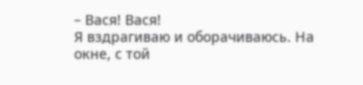– Вася! Вася!
Я вздрагиваю и оборачиваюсь. На окне, с той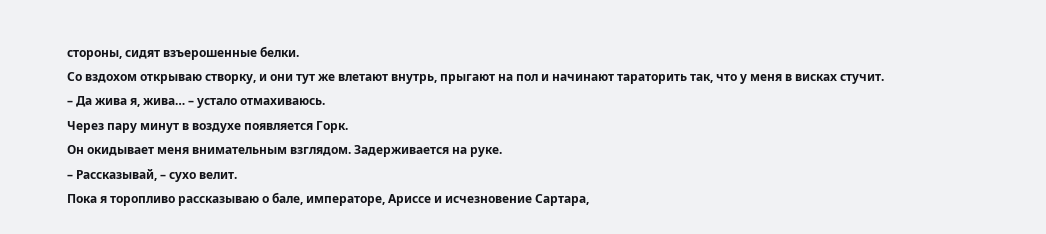стороны, сидят взъерошенные белки.
Со вздохом открываю створку, и они тут же влетают внутрь, прыгают на пол и начинают тараторить так, что у меня в висках стучит.
– Да жива я, жива… – устало отмахиваюсь.
Через пару минут в воздухе появляется Горк.
Он окидывает меня внимательным взглядом. Задерживается на руке.
– Рассказывай, – сухо велит.
Пока я торопливо рассказываю о бале, императоре, Ариссе и исчезновение Сартара,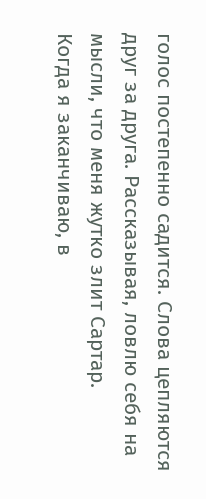голос постепенно садится. Слова цепляются друг за друга. Рассказывая, ловлю себя на мысли, что меня жутко злит Сартар.
Когда я заканчиваю, в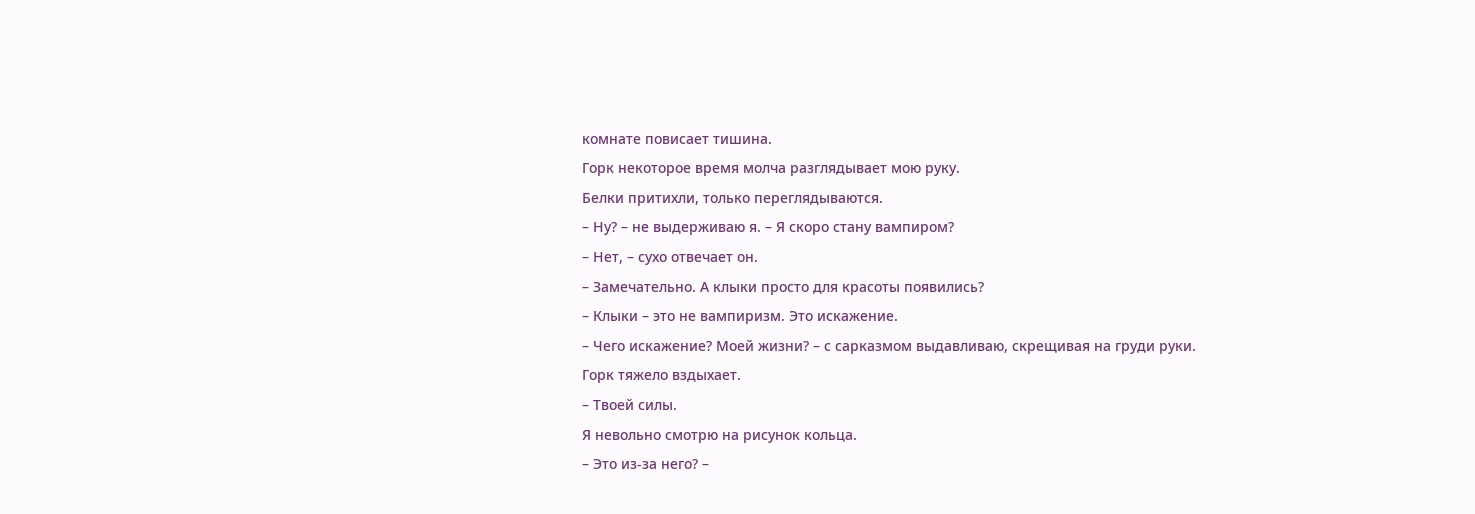комнате повисает тишина.
Горк некоторое время молча разглядывает мою руку.
Белки притихли, только переглядываются.
– Ну? – не выдерживаю я. – Я скоро стану вампиром?
– Нет, – сухо отвечает он.
– Замечательно. А клыки просто для красоты появились?
– Клыки – это не вампиризм. Это искажение.
– Чего искажение? Моей жизни? – с сарказмом выдавливаю, скрещивая на груди руки.
Горк тяжело вздыхает.
– Твоей силы.
Я невольно смотрю на рисунок кольца.
– Это из-за него? –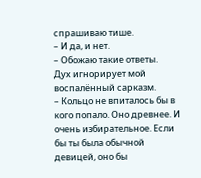спрашиваю тише.
– И да, и нет.
– Обожаю такие ответы.
Дух игнорирует мой воспалённый сарказм.
– Кольцо не впиталось бы в кого попало. Оно древнее. И очень избирательное. Если бы ты была обычной девицей, оно бы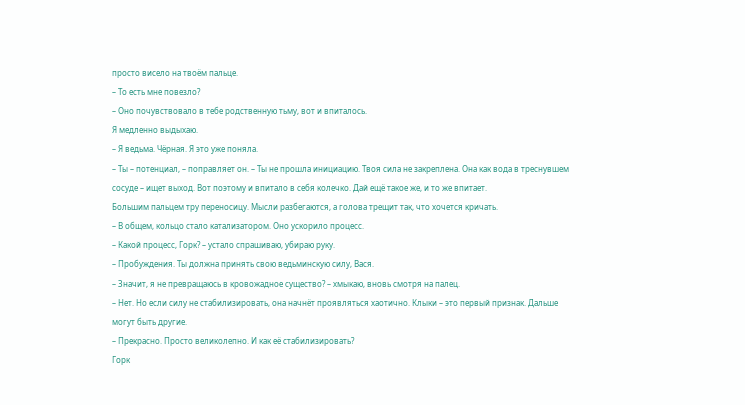просто висело на твоём пальце.
– То есть мне повезло?
– Оно почувствовало в тебе родственную тьму, вот и впиталось.
Я медленно выдыхаю.
– Я ведьма. Чёрная. Я это уже поняла.
– Ты – потенциал, – поправляет он. – Ты не прошла инициацию. Твоя сила не закреплена. Она как вода в треснувшем сосуде – ищет выход. Вот поэтому и впитало в себя колечко. Дай ещё такое же, и то же впитает.
Большим пальцем тру переносицу. Мысли разбегаются, а голова трещит так, что хочется кричать.
– В общем, кольцо стало катализатором. Оно ускорило процесс.
– Какой процесс, Горк? – устало спрашиваю, убираю руку.
– Пробуждения. Ты должна принять свою ведьминскую силу, Вася.
– Значит, я не превращаюсь в кровожадное существо? – хмыкаю, вновь смотря на палец.
– Нет. Но если силу не стабилизировать, она начнёт проявляться хаотично. Клыки – это первый признак. Дальше могут быть другие.
– Прекрасно. Просто великолепно. И как её стабилизировать?
Горк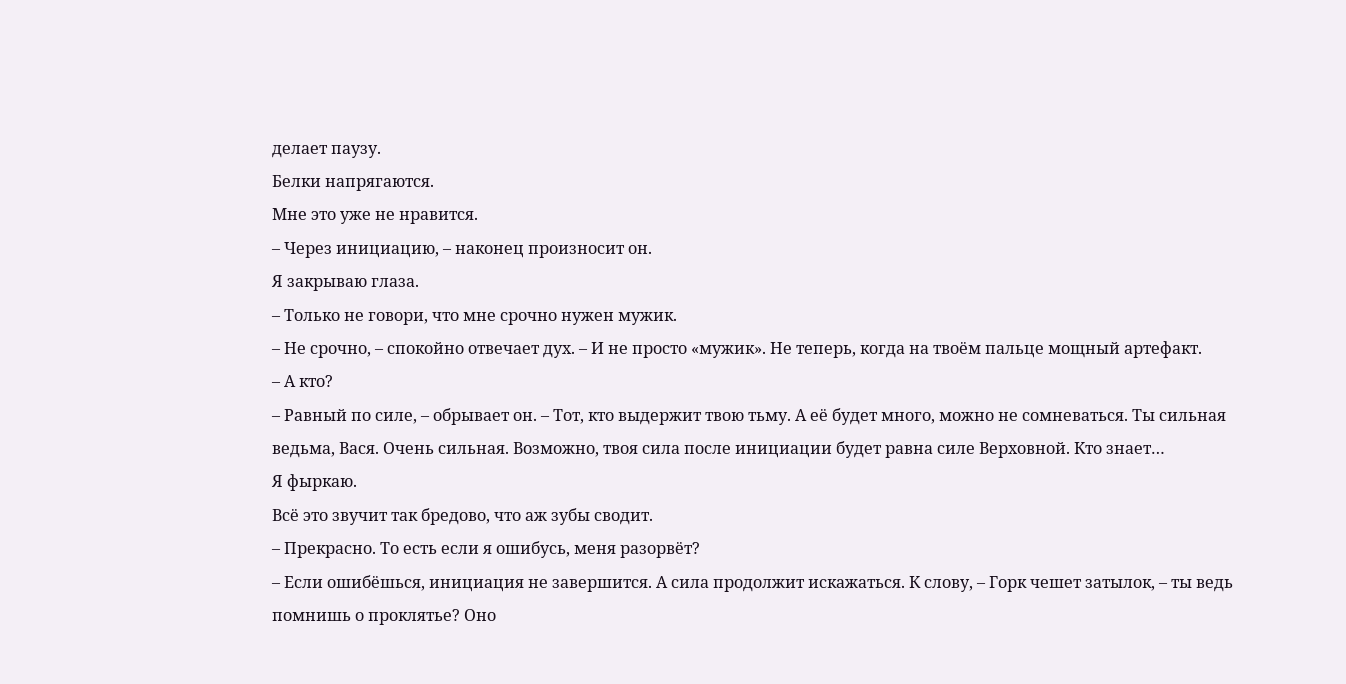делает паузу.
Белки напрягаются.
Мне это уже не нравится.
– Через инициацию, – наконец произносит он.
Я закрываю глаза.
– Только не говори, что мне срочно нужен мужик.
– Не срочно, – спокойно отвечает дух. – И не просто «мужик». Не теперь, когда на твоём пальце мощный артефакт.
– А кто?
– Равный по силе, – обрывает он. – Тот, кто выдержит твою тьму. А её будет много, можно не сомневаться. Ты сильная ведьма, Вася. Очень сильная. Возможно, твоя сила после инициации будет равна силе Верховной. Кто знает…
Я фыркаю.
Всё это звучит так бредово, что аж зубы сводит.
– Прекрасно. То есть если я ошибусь, меня разорвёт?
– Если ошибёшься, инициация не завершится. А сила продолжит искажаться. К слову, – Горк чешет затылок, – ты ведь помнишь о проклятье? Оно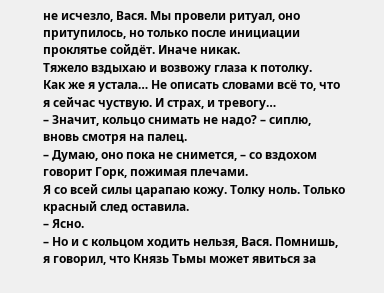не исчезло, Вася. Мы провели ритуал, оно притупилось, но только после инициации проклятье сойдёт. Иначе никак.
Тяжело вздыхаю и возвожу глаза к потолку.
Как же я устала… Не описать словами всё то, что я сейчас чуствую. И страх, и тревогу…
– Значит, кольцо снимать не надо? – сиплю, вновь смотря на палец.
– Думаю, оно пока не снимется, – со вздохом говорит Горк, пожимая плечами.
Я со всей силы царапаю кожу. Толку ноль. Только красный след оставила.
– Ясно.
– Но и с кольцом ходить нельзя, Вася. Помнишь, я говорил, что Князь Тьмы может явиться за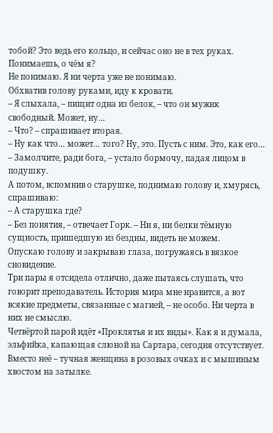тобой? Это ведь его кольцо, и сейчас оно не в тех руках. Понимаешь, о чём я?
Не понимаю. Я ни черта уже не понимаю.
Обхватив голову руками, иду к кровати.
– Я слыхала, – пищит одна из белок, – что он мужик свободный. Может, ну…
– Что? – спрашивает вторая.
– Ну как что… может… того? Ну, это. Пусть с ним. Это, как его…
– Замолчите, ради бога, – устало бормочу, падая лицом в подушку.
А потом, вспомнив о старушке, поднимаю голову и, хмурясь, спрашиваю:
– А старушка где?
– Без понятия, – отвечает Горк. – Ни я, ни белки тёмную сущность, пришедшую из бездны, видеть не можем.
Опускаю голову и закрываю глаза, погружаясь в вязкое сновидение.
Три пары я отсидела отлично, даже пытаясь слушать, что говорит преподаватель. История мира мне нравится, а вот всякие предметы, связанные с магией, – не особо. Ни черта в них не смыслю.
Четвёртой парой идёт «Проклятья и их виды». Как я и думала, эльфийка, капающая слюной на Сартара, сегодня отсутствует. Вместо неё – тучная женщина в розовых очках и с мышиным хвостом на затылке.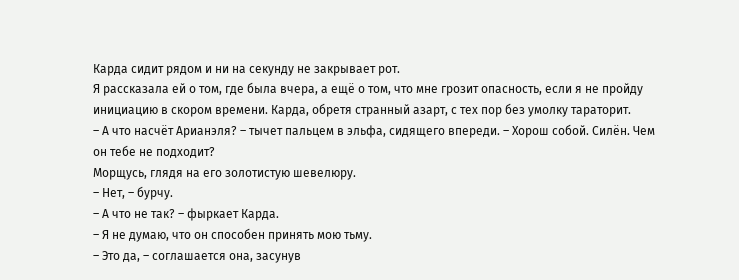Карда сидит рядом и ни на секунду не закрывает рот.
Я рассказала ей о том, где была вчера, а ещё о том, что мне грозит опасность, если я не пройду инициацию в скором времени. Карда, обретя странный азарт, с тех пор без умолку тараторит.
– А что насчёт Арианэля? – тычет пальцем в эльфа, сидящего впереди. – Хорош собой. Силён. Чем он тебе не подходит?
Морщусь, глядя на его золотистую шевелюру.
– Нет, – бурчу.
– А что не так? – фыркает Карда.
– Я не думаю, что он способен принять мою тьму.
– Это да, – соглашается она, засунув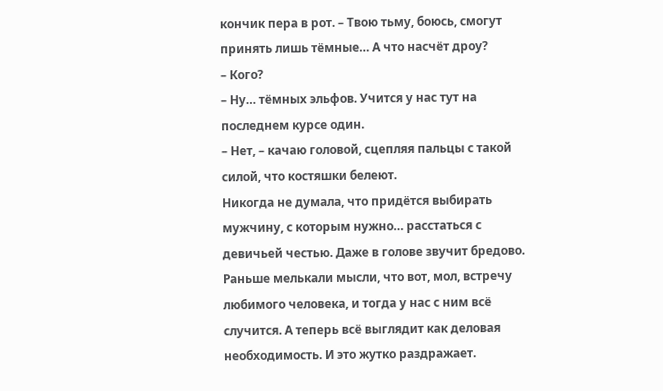кончик пера в рот. – Твою тьму, боюсь, смогут принять лишь тёмные… А что насчёт дроу?
– Кого?
– Ну… тёмных эльфов. Учится у нас тут на последнем курсе один.
– Нет, – качаю головой, сцепляя пальцы с такой силой, что костяшки белеют.
Никогда не думала, что придётся выбирать мужчину, с которым нужно… расстаться с девичьей честью. Даже в голове звучит бредово. Раньше мелькали мысли, что вот, мол, встречу любимого человека, и тогда у нас с ним всё случится. А теперь всё выглядит как деловая необходимость. И это жутко раздражает.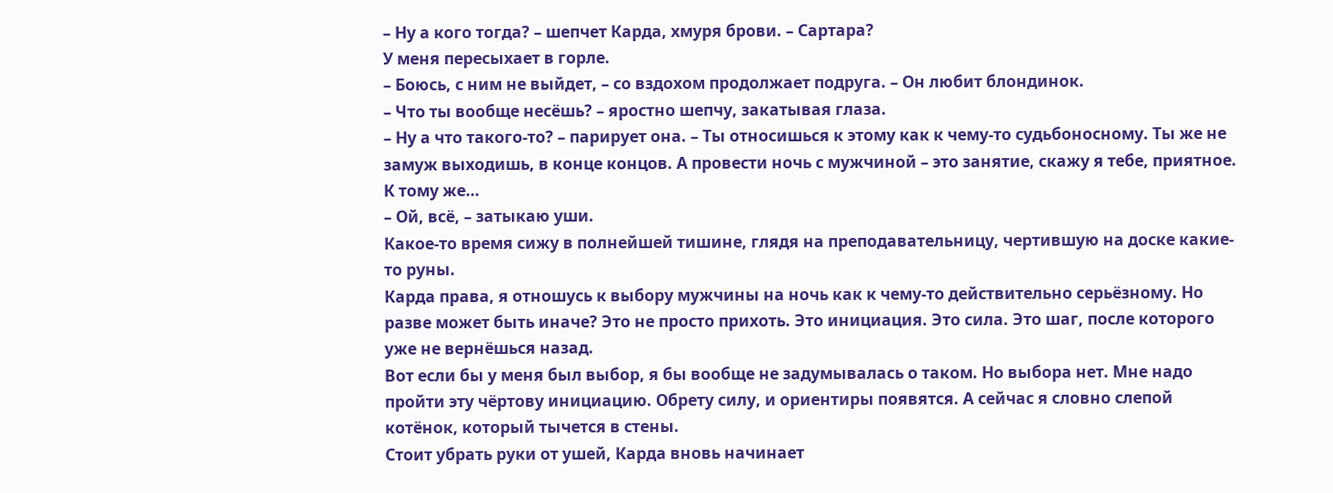– Ну а кого тогда? – шепчет Карда, хмуря брови. – Сартара?
У меня пересыхает в горле.
– Боюсь, с ним не выйдет, – со вздохом продолжает подруга. – Он любит блондинок.
– Что ты вообще несёшь? – яростно шепчу, закатывая глаза.
– Ну а что такого-то? – парирует она. – Ты относишься к этому как к чему-то судьбоносному. Ты же не замуж выходишь, в конце концов. А провести ночь с мужчиной – это занятие, скажу я тебе, приятное. К тому же…
– Ой, всё, – затыкаю уши.
Какое-то время сижу в полнейшей тишине, глядя на преподавательницу, чертившую на доске какие-то руны.
Карда права, я отношусь к выбору мужчины на ночь как к чему-то действительно серьёзному. Но разве может быть иначе? Это не просто прихоть. Это инициация. Это сила. Это шаг, после которого уже не вернёшься назад.
Вот если бы у меня был выбор, я бы вообще не задумывалась о таком. Но выбора нет. Мне надо пройти эту чёртову инициацию. Обрету силу, и ориентиры появятся. А сейчас я словно слепой котёнок, который тычется в стены.
Стоит убрать руки от ушей, Карда вновь начинает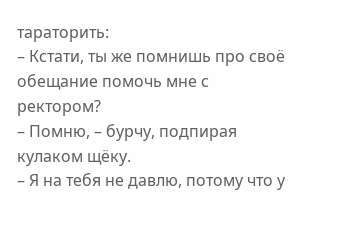тараторить:
– Кстати, ты же помнишь про своё обещание помочь мне с ректором?
– Помню, – бурчу, подпирая кулаком щёку.
– Я на тебя не давлю, потому что у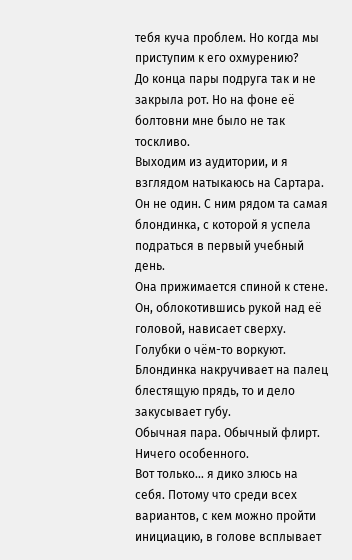тебя куча проблем. Но когда мы приступим к его охмурению?
До конца пары подруга так и не закрыла рот. Но на фоне её болтовни мне было не так тоскливо.
Выходим из аудитории, и я взглядом натыкаюсь на Сартара.
Он не один. С ним рядом та самая блондинка, с которой я успела подраться в первый учебный день.
Она прижимается спиной к стене. Он, облокотившись рукой над её головой, нависает сверху. Голубки о чём-то воркуют. Блондинка накручивает на палец блестящую прядь, то и дело закусывает губу.
Обычная пара. Обычный флирт.
Ничего особенного.
Вот только… я дико злюсь на себя. Потому что среди всех вариантов, с кем можно пройти инициацию, в голове всплывает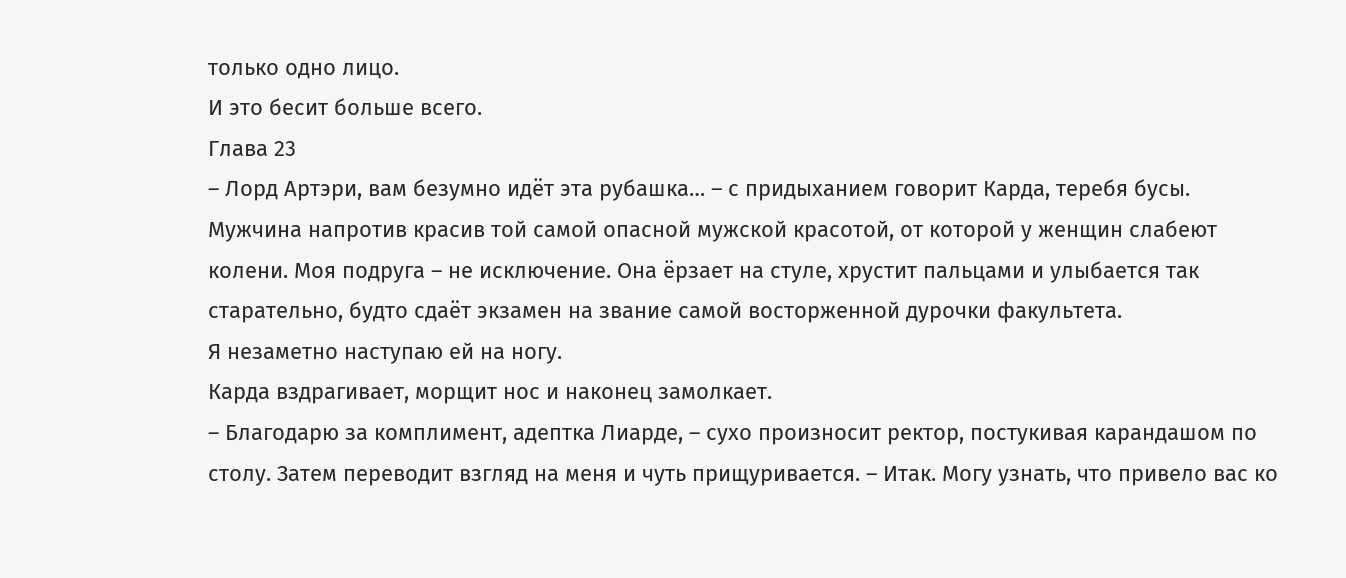только одно лицо.
И это бесит больше всего.
Глава 23
– Лорд Артэри, вам безумно идёт эта рубашка… – с придыханием говорит Карда, теребя бусы.
Мужчина напротив красив той самой опасной мужской красотой, от которой у женщин слабеют колени. Моя подруга – не исключение. Она ёрзает на стуле, хрустит пальцами и улыбается так старательно, будто сдаёт экзамен на звание самой восторженной дурочки факультета.
Я незаметно наступаю ей на ногу.
Карда вздрагивает, морщит нос и наконец замолкает.
– Благодарю за комплимент, адептка Лиарде, – сухо произносит ректор, постукивая карандашом по столу. Затем переводит взгляд на меня и чуть прищуривается. – Итак. Могу узнать, что привело вас ко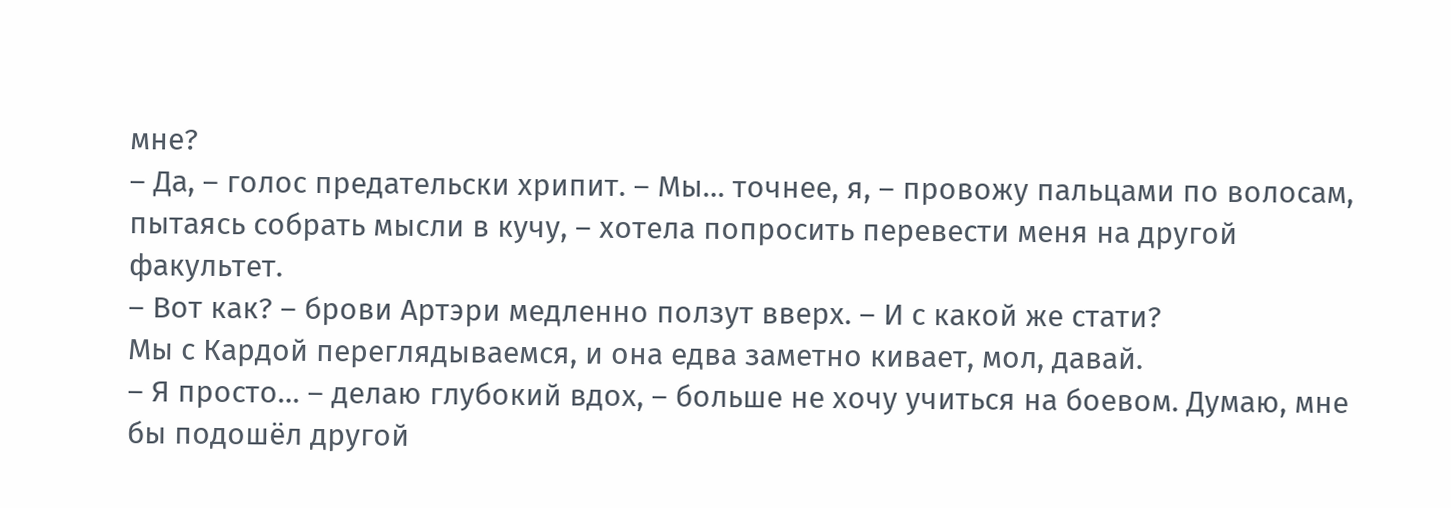мне?
– Да, – голос предательски хрипит. – Мы… точнее, я, – провожу пальцами по волосам, пытаясь собрать мысли в кучу, – хотела попросить перевести меня на другой факультет.
– Вот как? – брови Артэри медленно ползут вверх. – И с какой же стати?
Мы с Кардой переглядываемся, и она едва заметно кивает, мол, давай.
– Я просто… – делаю глубокий вдох, – больше не хочу учиться на боевом. Думаю, мне бы подошёл другой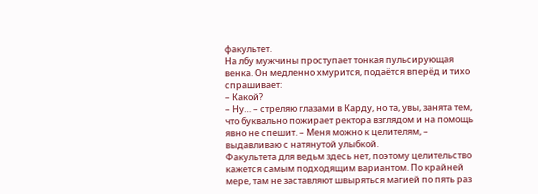факультет.
На лбу мужчины проступает тонкая пульсирующая венка. Он медленно хмурится, подаётся вперёд и тихо спрашивает:
– Какой?
– Ну… – стреляю глазами в Карду, но та, увы, занята тем, что буквально пожирает ректора взглядом и на помощь явно не спешит. – Меня можно к целителям, – выдавливаю с натянутой улыбкой.
Факультета для ведьм здесь нет, поэтому целительство кажется самым подходящим вариантом. По крайней мере, там не заставляют швыряться магией по пять раз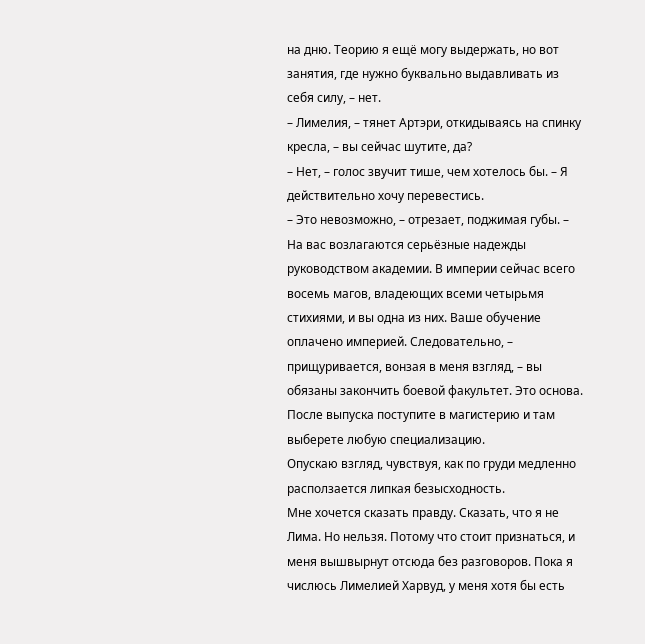на дню. Теорию я ещё могу выдержать, но вот занятия, где нужно буквально выдавливать из себя силу, – нет.
– Лимелия, – тянет Артэри, откидываясь на спинку кресла, – вы сейчас шутите, да?
– Нет, – голос звучит тише, чем хотелось бы. – Я действительно хочу перевестись.
– Это невозможно, – отрезает, поджимая губы. – На вас возлагаются серьёзные надежды руководством академии. В империи сейчас всего восемь магов, владеющих всеми четырьмя стихиями, и вы одна из них. Ваше обучение оплачено империей. Следовательно, – прищуривается, вонзая в меня взгляд, – вы обязаны закончить боевой факультет. Это основа. После выпуска поступите в магистерию и там выберете любую специализацию.
Опускаю взгляд, чувствуя, как по груди медленно расползается липкая безысходность.
Мне хочется сказать правду. Сказать, что я не Лима. Но нельзя. Потому что стоит признаться, и меня вышвырнут отсюда без разговоров. Пока я числюсь Лимелией Харвуд, у меня хотя бы есть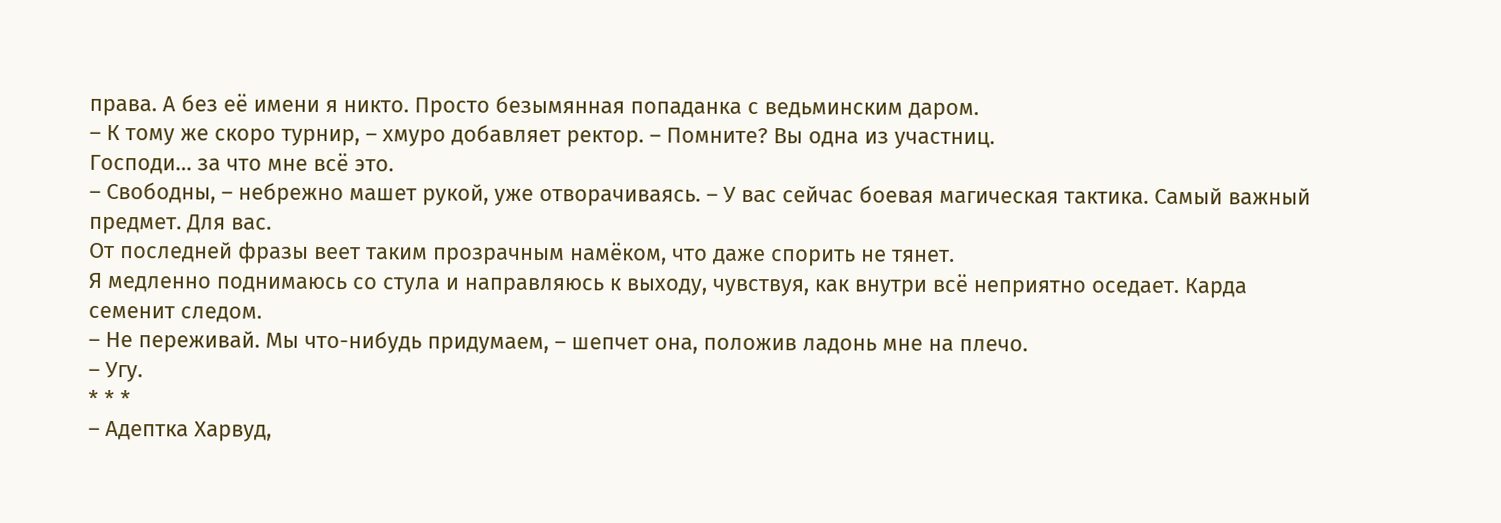права. А без её имени я никто. Просто безымянная попаданка с ведьминским даром.
– К тому же скоро турнир, – хмуро добавляет ректор. – Помните? Вы одна из участниц.
Господи… за что мне всё это.
– Свободны, – небрежно машет рукой, уже отворачиваясь. – У вас сейчас боевая магическая тактика. Самый важный предмет. Для вас.
От последней фразы веет таким прозрачным намёком, что даже спорить не тянет.
Я медленно поднимаюсь со стула и направляюсь к выходу, чувствуя, как внутри всё неприятно оседает. Карда семенит следом.
– Не переживай. Мы что-нибудь придумаем, – шепчет она, положив ладонь мне на плечо.
– Угу.
* * *
– Адептка Харвуд,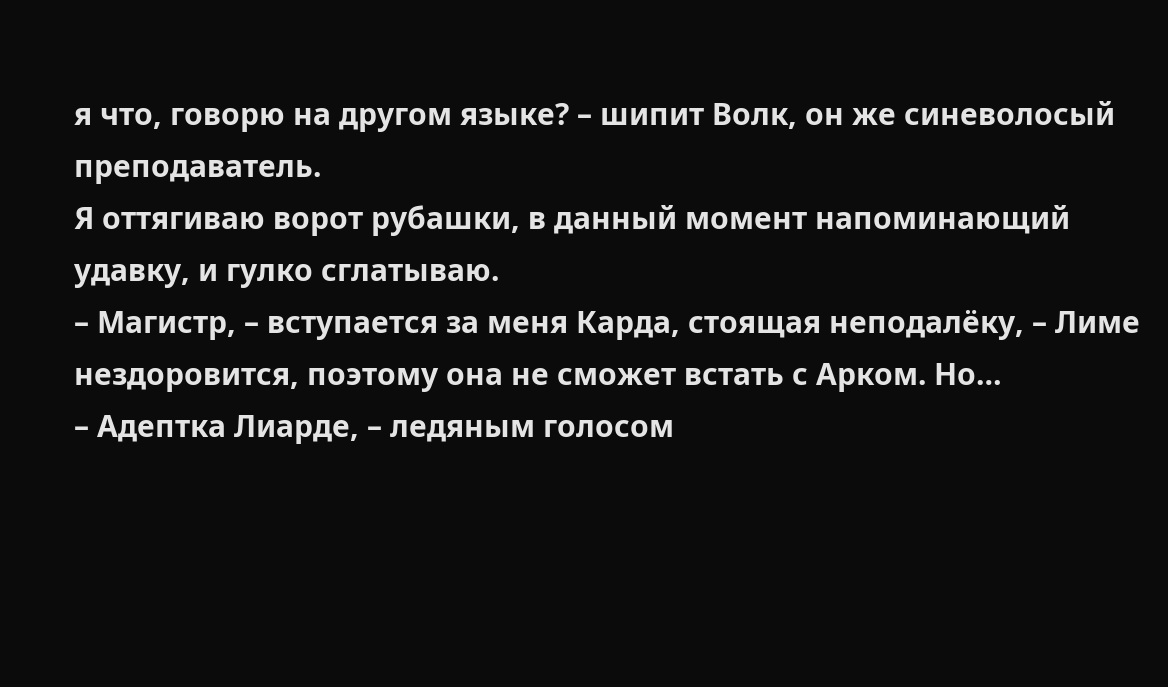я что, говорю на другом языке? – шипит Волк, он же синеволосый преподаватель.
Я оттягиваю ворот рубашки, в данный момент напоминающий удавку, и гулко сглатываю.
– Магистр, – вступается за меня Карда, стоящая неподалёку, – Лиме нездоровится, поэтому она не сможет встать с Арком. Но…
– Адептка Лиарде, – ледяным голосом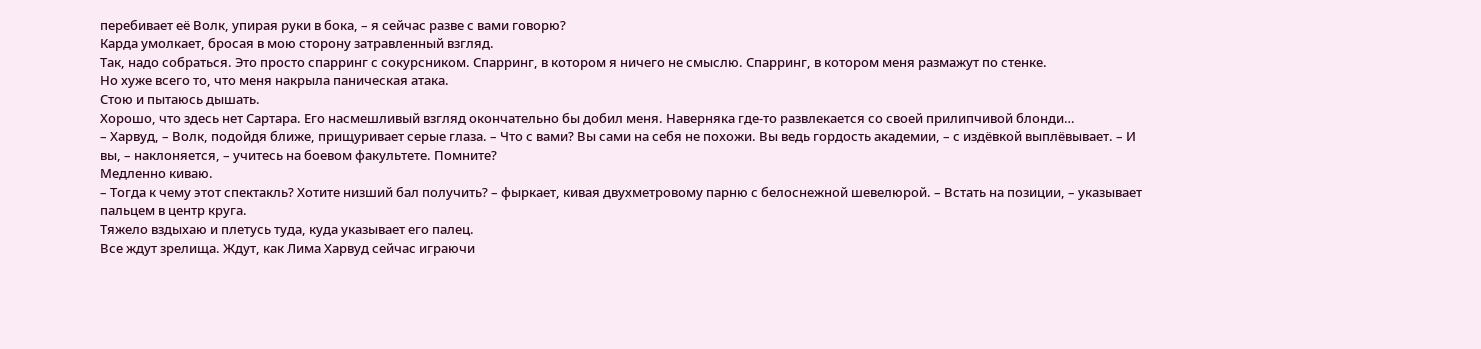перебивает её Волк, упирая руки в бока, – я сейчас разве с вами говорю?
Карда умолкает, бросая в мою сторону затравленный взгляд.
Так, надо собраться. Это просто спарринг с сокурсником. Спарринг, в котором я ничего не смыслю. Спарринг, в котором меня размажут по стенке.
Но хуже всего то, что меня накрыла паническая атака.
Стою и пытаюсь дышать.
Хорошо, что здесь нет Сартара. Его насмешливый взгляд окончательно бы добил меня. Наверняка где-то развлекается со своей прилипчивой блонди…
– Харвуд, – Волк, подойдя ближе, прищуривает серые глаза. – Что с вами? Вы сами на себя не похожи. Вы ведь гордость академии, – с издёвкой выплёвывает. – И вы, – наклоняется, – учитесь на боевом факультете. Помните?
Медленно киваю.
– Тогда к чему этот спектакль? Хотите низший бал получить? – фыркает, кивая двухметровому парню с белоснежной шевелюрой. – Встать на позиции, – указывает пальцем в центр круга.
Тяжело вздыхаю и плетусь туда, куда указывает его палец.
Все ждут зрелища. Ждут, как Лима Харвуд сейчас играючи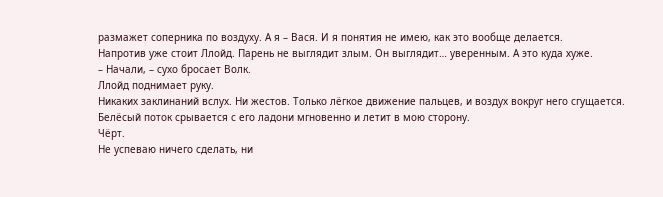размажет соперника по воздуху. А я – Вася. И я понятия не имею, как это вообще делается.
Напротив уже стоит Ллойд. Парень не выглядит злым. Он выглядит… уверенным. А это куда хуже.
– Начали, – сухо бросает Волк.
Ллойд поднимает руку.
Никаких заклинаний вслух. Ни жестов. Только лёгкое движение пальцев, и воздух вокруг него сгущается.
Белёсый поток срывается с его ладони мгновенно и летит в мою сторону.
Чёрт.
Не успеваю ничего сделать, ни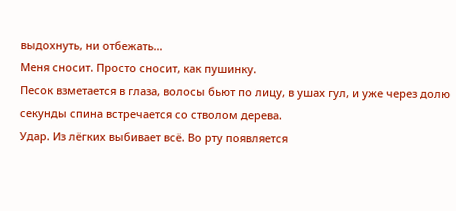выдохнуть, ни отбежать…
Меня сносит. Просто сносит, как пушинку.
Песок взметается в глаза, волосы бьют по лицу, в ушах гул, и уже через долю секунды спина встречается со стволом дерева.
Удар. Из лёгких выбивает всё. Во рту появляется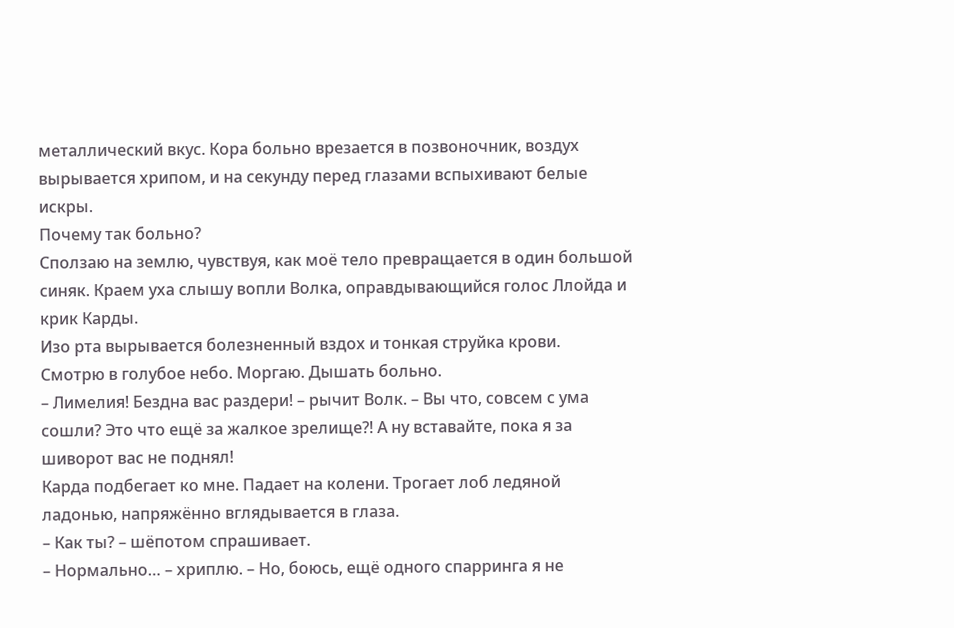металлический вкус. Кора больно врезается в позвоночник, воздух вырывается хрипом, и на секунду перед глазами вспыхивают белые искры.
Почему так больно?
Сползаю на землю, чувствуя, как моё тело превращается в один большой синяк. Краем уха слышу вопли Волка, оправдывающийся голос Ллойда и крик Карды.
Изо рта вырывается болезненный вздох и тонкая струйка крови.
Смотрю в голубое небо. Моргаю. Дышать больно.
– Лимелия! Бездна вас раздери! – рычит Волк. – Вы что, совсем с ума сошли? Это что ещё за жалкое зрелище⁈ А ну вставайте, пока я за шиворот вас не поднял!
Карда подбегает ко мне. Падает на колени. Трогает лоб ледяной ладонью, напряжённо вглядывается в глаза.
– Как ты? – шёпотом спрашивает.
– Нормально… – хриплю. – Но, боюсь, ещё одного спарринга я не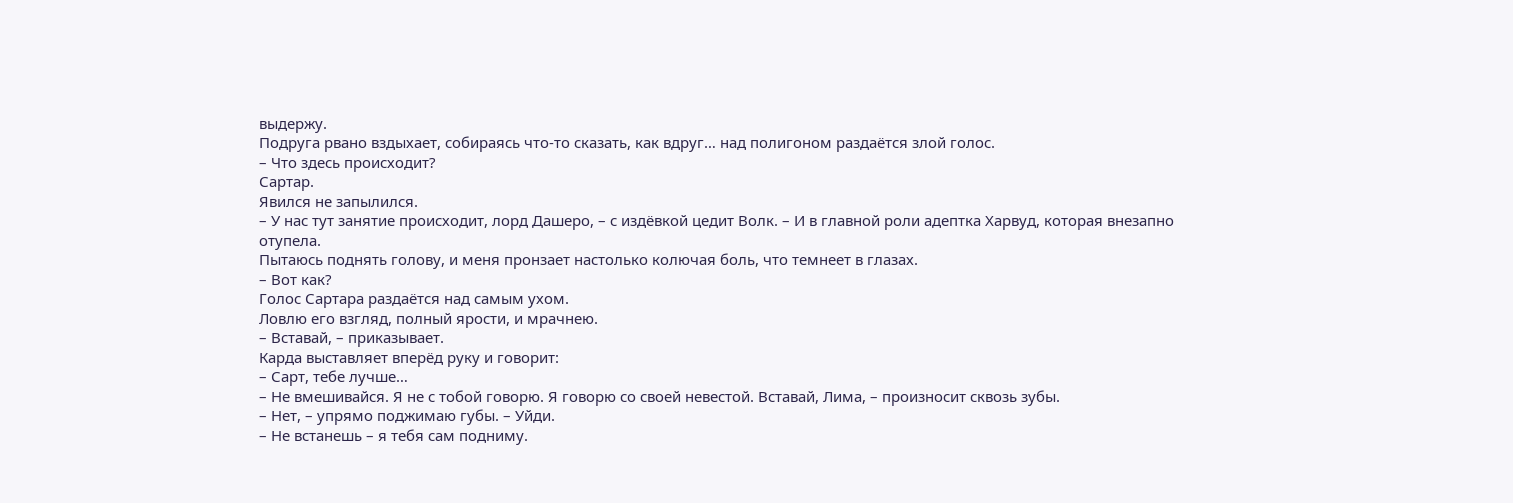выдержу.
Подруга рвано вздыхает, собираясь что-то сказать, как вдруг… над полигоном раздаётся злой голос.
– Что здесь происходит?
Сартар.
Явился не запылился.
– У нас тут занятие происходит, лорд Дашеро, – с издёвкой цедит Волк. – И в главной роли адептка Харвуд, которая внезапно отупела.
Пытаюсь поднять голову, и меня пронзает настолько колючая боль, что темнеет в глазах.
– Вот как?
Голос Сартара раздаётся над самым ухом.
Ловлю его взгляд, полный ярости, и мрачнею.
– Вставай, – приказывает.
Карда выставляет вперёд руку и говорит:
– Сарт, тебе лучше…
– Не вмешивайся. Я не с тобой говорю. Я говорю со своей невестой. Вставай, Лима, – произносит сквозь зубы.
– Нет, – упрямо поджимаю губы. – Уйди.
– Не встанешь – я тебя сам подниму.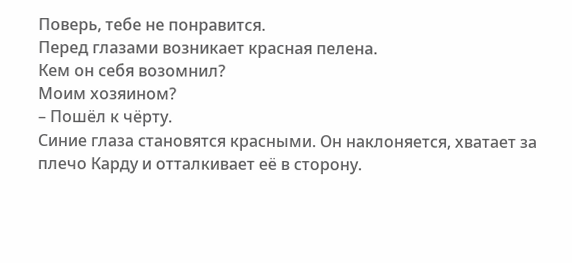Поверь, тебе не понравится.
Перед глазами возникает красная пелена.
Кем он себя возомнил?
Моим хозяином?
– Пошёл к чёрту.
Синие глаза становятся красными. Он наклоняется, хватает за плечо Карду и отталкивает её в сторону.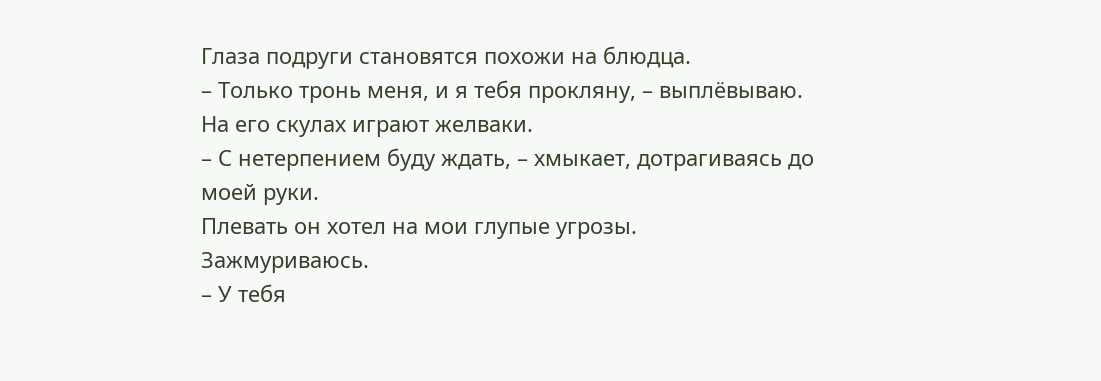Глаза подруги становятся похожи на блюдца.
– Только тронь меня, и я тебя прокляну, – выплёвываю.
На его скулах играют желваки.
– С нетерпением буду ждать, – хмыкает, дотрагиваясь до моей руки.
Плевать он хотел на мои глупые угрозы.
Зажмуриваюсь.
– У тебя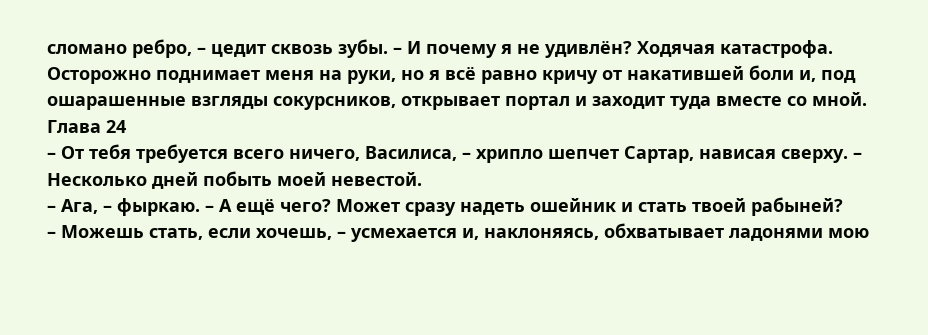сломано ребро, – цедит сквозь зубы. – И почему я не удивлён? Ходячая катастрофа.
Осторожно поднимает меня на руки, но я всё равно кричу от накатившей боли и, под ошарашенные взгляды сокурсников, открывает портал и заходит туда вместе со мной.
Глава 24
– От тебя требуется всего ничего, Василиса, – хрипло шепчет Сартар, нависая сверху. – Несколько дней побыть моей невестой.
– Ага, – фыркаю. – А ещё чего? Может сразу надеть ошейник и стать твоей рабыней?
– Можешь стать, если хочешь, – усмехается и, наклоняясь, обхватывает ладонями мою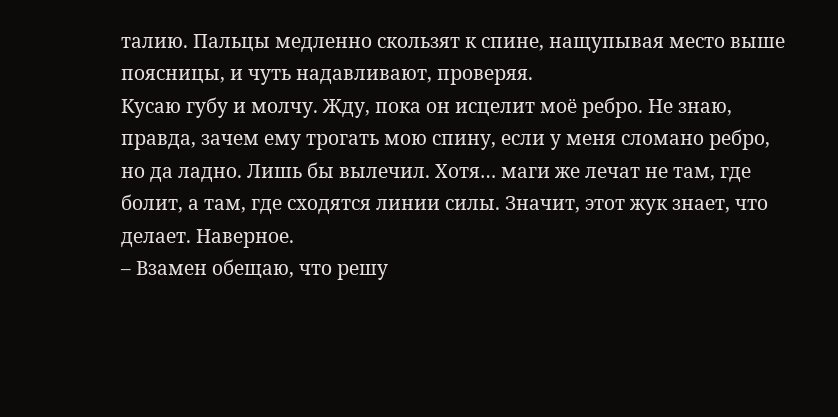талию. Пальцы медленно скользят к спине, нащупывая место выше поясницы, и чуть надавливают, проверяя.
Кусаю губу и молчу. Жду, пока он исцелит моё ребро. Не знаю, правда, зачем ему трогать мою спину, если у меня сломано ребро, но да ладно. Лишь бы вылечил. Хотя… маги же лечат не там, где болит, а там, где сходятся линии силы. Значит, этот жук знает, что делает. Наверное.
– Взамен обещаю, что решу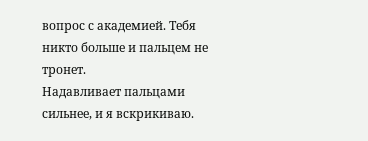вопрос с академией. Тебя никто больше и пальцем не тронет.
Надавливает пальцами сильнее, и я вскрикиваю.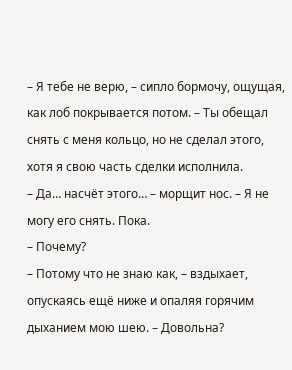– Я тебе не верю, – сипло бормочу, ощущая, как лоб покрывается потом. – Ты обещал снять с меня кольцо, но не сделал этого, хотя я свою часть сделки исполнила.
– Да… насчёт этого… – морщит нос. – Я не могу его снять. Пока.
– Почему?
– Потому что не знаю как, – вздыхает, опускаясь ещё ниже и опаляя горячим дыханием мою шею. – Довольна?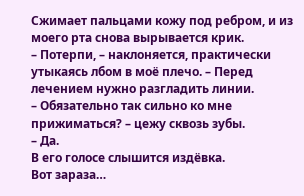Сжимает пальцами кожу под ребром, и из моего рта снова вырывается крик.
– Потерпи, – наклоняется, практически утыкаясь лбом в моё плечо. – Перед лечением нужно разгладить линии.
– Обязательно так сильно ко мне прижиматься? – цежу сквозь зубы.
– Да.
В его голосе слышится издёвка.
Вот зараза…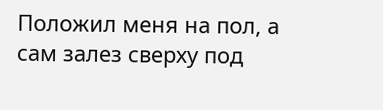Положил меня на пол, а сам залез сверху под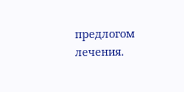предлогом лечения.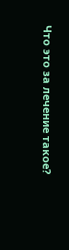Что это за лечение такое?